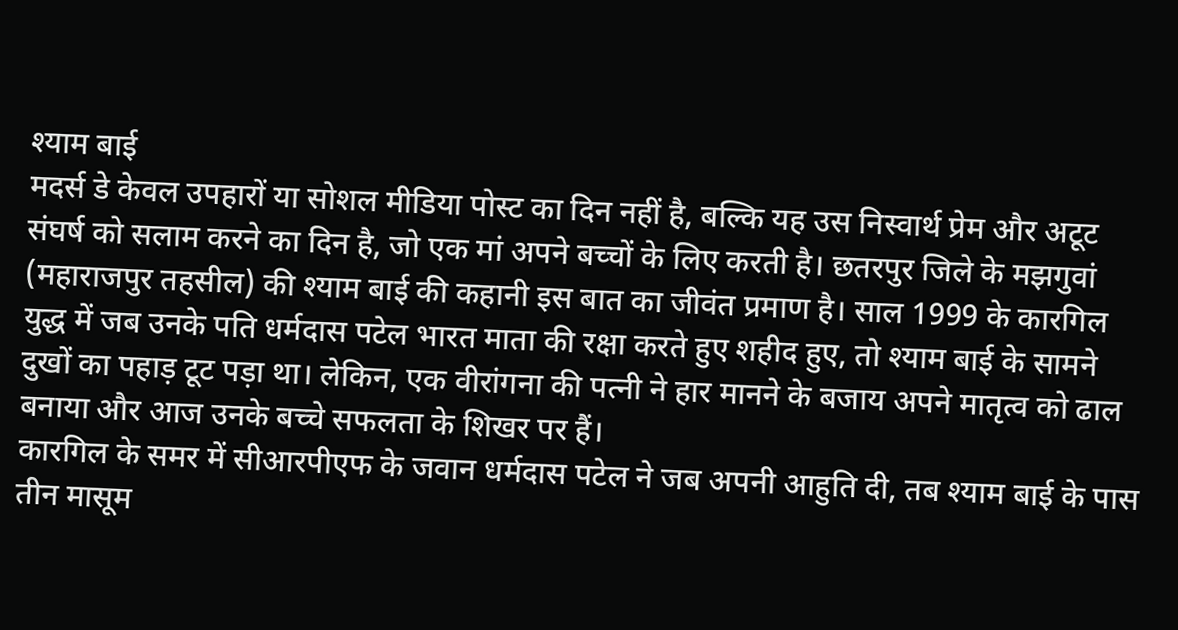श्याम बाई
मदर्स डे केवल उपहारों या सोशल मीडिया पोस्ट का दिन नहीं है, बल्कि यह उस निस्वार्थ प्रेम और अटूट संघर्ष को सलाम करने का दिन है, जो एक मां अपने बच्चों के लिए करती है। छतरपुर जिले के मझगुवां (महाराजपुर तहसील) की श्याम बाई की कहानी इस बात का जीवंत प्रमाण है। साल 1999 के कारगिल युद्ध में जब उनके पति धर्मदास पटेल भारत माता की रक्षा करते हुए शहीद हुए, तो श्याम बाई के सामने दुखों का पहाड़ टूट पड़ा था। लेकिन, एक वीरांगना की पत्नी ने हार मानने के बजाय अपने मातृत्व को ढाल बनाया और आज उनके बच्चे सफलता के शिखर पर हैं।
कारगिल के समर में सीआरपीएफ के जवान धर्मदास पटेल ने जब अपनी आहुति दी, तब श्याम बाई के पास तीन मासूम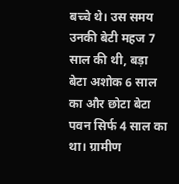बच्चे थे। उस समय उनकी बेटी महज 7 साल की थी, बड़ा बेटा अशोक 6 साल का और छोटा बेटा पवन सिर्फ 4 साल का था। ग्रामीण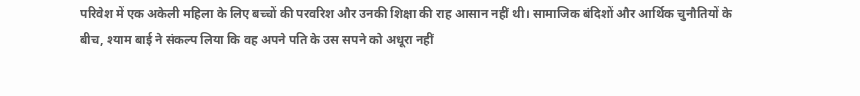परिवेश में एक अकेली महिला के लिए बच्चों की परवरिश और उनकी शिक्षा की राह आसान नहीं थी। सामाजिक बंदिशों और आर्थिक चुनौतियों के बीच, श्याम बाई ने संकल्प लिया कि वह अपने पति के उस सपने को अधूरा नहीं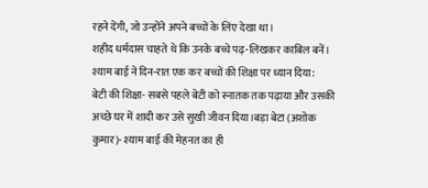रहने देंगी, जो उन्होंने अपने बच्चों के लिए देखा था।
शहीद धर्मदास चाहते थे कि उनके बच्चे पढ़-लिखकर काबिल बनें। श्याम बाई ने दिन-रात एक कर बच्चों की शिक्षा पर ध्यान दिया:
बेटी की शिक्षा- सबसे पहले बेटी को स्नातक तक पढ़ाया और उसकी अच्छे घर में शादी कर उसे सुखी जीवन दिया।बड़ा बेटा (अशोक कुमार)- श्याम बाई की मेहनत का ही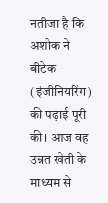नतीजा है कि अशोक ने बीटेक (इंजीनियरिंग) की पढ़ाई पूरी की। आज वह उन्नत खेती के माध्यम से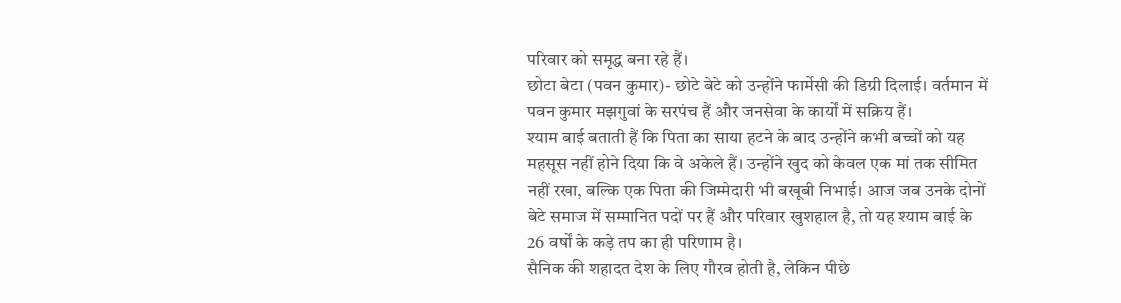परिवार को समृद्ध बना रहे हैं।
छोटा बेटा (पवन कुमार)- छोटे बेटे को उन्होंने फार्मेसी की डिग्री दिलाई। वर्तमान में पवन कुमार मझगुवां के सरपंच हैं और जनसेवा के कार्यों में सक्रिय हैं।
श्याम बाई बताती हैं कि पिता का साया हटने के बाद उन्होंने कभी बच्चों को यह महसूस नहीं होने दिया कि वे अकेले हैं। उन्होंने खुद को केवल एक मां तक सीमित नहीं रखा, बल्कि एक पिता की जिम्मेदारी भी बखूबी निभाई। आज जब उनके दोनों बेटे समाज में सम्मानित पदों पर हैं और परिवार खुशहाल है, तो यह श्याम बाई के 26 वर्षों के कड़े तप का ही परिणाम है।
सैनिक की शहादत देश के लिए गौरव होती है, लेकिन पीछे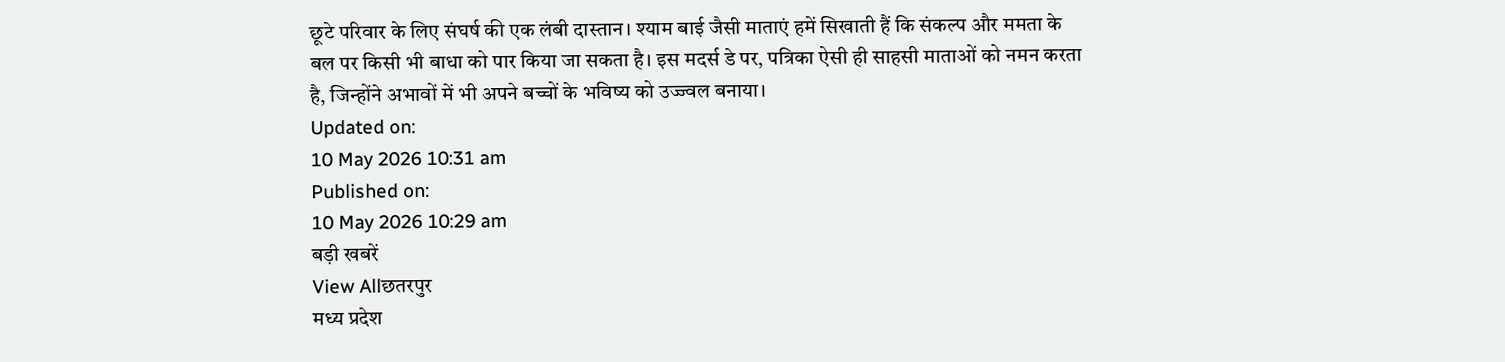छूटे परिवार के लिए संघर्ष की एक लंबी दास्तान। श्याम बाई जैसी माताएं हमें सिखाती हैं कि संकल्प और ममता के बल पर किसी भी बाधा को पार किया जा सकता है। इस मदर्स डे पर, पत्रिका ऐसी ही साहसी माताओं को नमन करता है, जिन्होंने अभावों में भी अपने बच्चों के भविष्य को उज्ज्वल बनाया।
Updated on:
10 May 2026 10:31 am
Published on:
10 May 2026 10:29 am
बड़ी खबरें
View Allछतरपुर
मध्य प्रदेश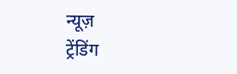न्यूज़
ट्रेंडिंग